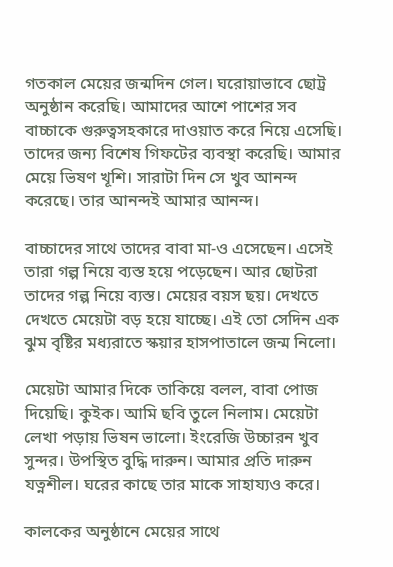গতকাল মেয়ের জন্মদিন গেল। ঘরোয়াভাবে ছোট্র অনুষ্ঠান করেছি। আমাদের আশে পাশের সব বাচ্চাকে গুরুত্বসহকারে দাওয়াত করে নিয়ে এসেছি। তাদের জন্য বিশেষ গিফটের ব্যবস্থা করেছি। আমার মেয়ে ভিষণ খূশি। সারাটা দিন সে খুব আনন্দ করেছে। তার আনন্দই আমার আনন্দ।

বাচ্চাদের সাথে তাদের বাবা মা-ও এসেছেন। এসেই তারা গল্প নিয়ে ব্যস্ত হয়ে পড়েছেন। আর ছোটরা তাদের গল্প নিয়ে ব্যস্ত। মেয়ের বয়স ছয়। দেখতে দেখতে মেয়েটা বড় হয়ে যাচ্ছে। এই তো সেদিন এক ঝুম বৃষ্টির মধ্যরাতে স্কয়ার হাসপাতালে জন্ম নিলো।

মেয়েটা আমার দিকে তাকিয়ে বলল, বাবা পোজ দিয়েছি। কুইক। আমি ছবি তুলে নিলাম। মেয়েটা লেখা পড়ায় ভিষন ভালো। ইংরেজি উচ্চারন খুব সুন্দর। উপস্থিত বুদ্ধি দারুন। আমার প্রতি দারুন যত্নশীল। ঘরের কাছে তার মাকে সাহায্যও করে।

কালকের অনুষ্ঠানে মেয়ের সাথে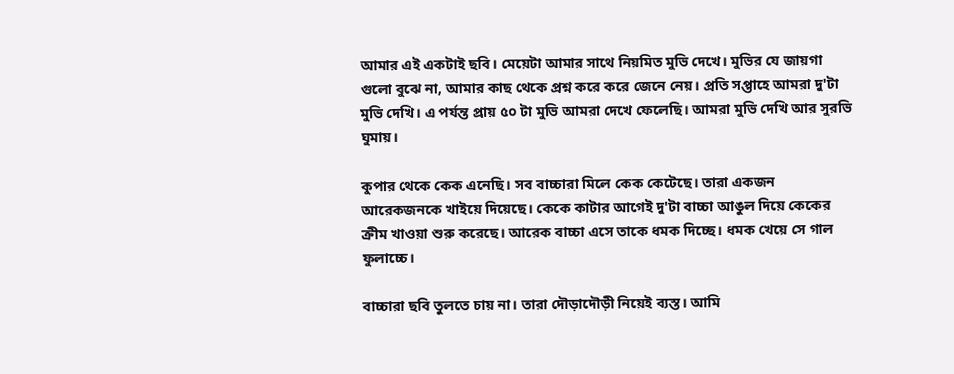আমার এই একটাই ছবি। মেয়েটা আমার সাথে নিয়মিত মুভি দেখে। মুভির যে জায়গা গুলো বুঝে না, আমার কাছ থেকে প্রশ্ন করে করে জেনে নেয়। প্রতি সপ্তাহে আমরা দু'টা মুভি দেখি। এ পর্যন্ত প্রায় ৫০ টা মুভি আমরা দেখে ফেলেছি। আমরা মুভি দেখি আর সুরভি ঘুমায়।

কুপার থেকে কেক এনেছি। সব বাচ্চারা মিলে কেক কেটেছে। তারা একজন আরেকজনকে খাইয়ে দিয়েছে। কেকে কাটার আগেই দু'টা বাচ্চা আঙুল দিয়ে কেকের ক্রীম খাওয়া শুরু করেছে। আরেক বাচ্চা এসে তাকে ধমক দিচ্ছে। ধমক খেয়ে সে গাল ফুলাচ্চে।

বাচ্চারা ছবি তুলতে চায় না। তারা দৌড়াদৌড়ী নিয়েই ব্যস্ত। আমি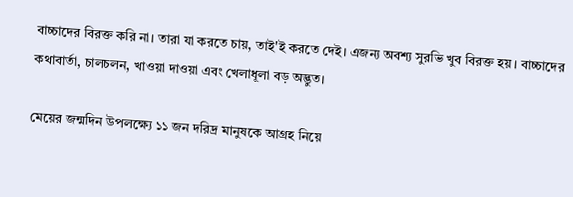বাচ্চাদের বিরক্ত করি না। তারা যা করতে চায়, তাই'ই করতে দেই। এজন্য অবশ্য সুরভি খুব বিরক্ত হয়। বাচ্চাদের কথাবার্তা, চালচলন, খাওয়া দাওয়া এবং খেলাধূলা বড় অদ্ভুত।

মেয়ের জন্মদিন উপলক্ষ্যে ১১ জন দরিদ্র মানুষকে আগ্রহ নিয়ে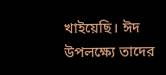খাইয়েছি। ঈদ উপলক্ষ্যে তাদের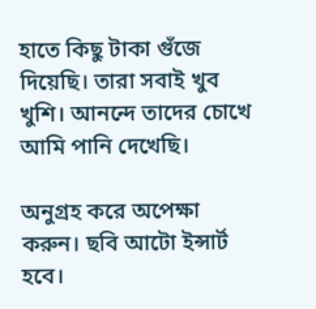হাতে কিছু টাকা গুঁজে দিয়েছি। তারা সবাই খুব খুশি। আনন্দে তাদের চোখে আমি পানি দেখেছি।

অনুগ্রহ করে অপেক্ষা করুন। ছবি আটো ইন্সার্ট হবে।